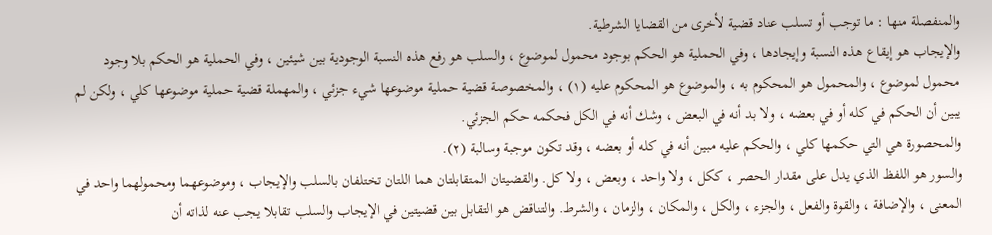والمنفصلة منها : ما توجب أو تسلب عناد قضية لأخرى من القضايا الشرطية.
والإيجاب هو إيقاع هذه النسبة وإيجادها ، وفي الحملية هو الحكم بوجود محمول لموضوع ، والسلب هو رفع هذه النسبة الوجودية بين شيئين ، وفي الحملية هو الحكم بلا وجود محمول لموضوع ، والمحمول هو المحكوم به ، والموضوع هو المحكوم عليه (١) ، والمخصوصة قضية حملية موضوعها شيء جزئي ، والمهملة قضية حملية موضوعها كلي ، ولكن لم يبين أن الحكم في كله أو في بعضه ، ولا بد أنه في البعض ، وشك أنه في الكل فحكمه حكم الجزئي.
والمحصورة هي التي حكمها كلي ، والحكم عليه مبين أنه في كله أو بعضه ، وقد تكون موجبة وسالبة (٢).
والسور هو اللفظ الذي يدل على مقدار الحصر ، ككل ، ولا واحد ، وبعض ، ولا كل. والقضيتان المتقابلتان هما اللتان تختلفان بالسلب والإيجاب ، وموضوعهما ومحمولهما واحد في المعنى ، والإضافة ، والقوة والفعل ، والجزء ، والكل ، والمكان ، والزمان ، والشرط. والتناقض هو التقابل بين قضيتين في الإيجاب والسلب تقابلا يجب عنه لذاته أن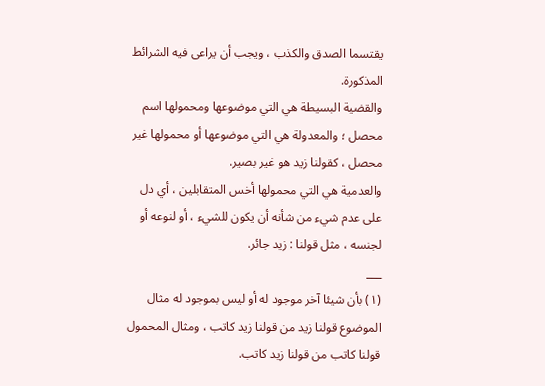يقتسما الصدق والكذب ، ويجب أن يراعى فيه الشرائط المذكورة.
والقضية البسيطة هي التي موضوعها ومحمولها اسم محصل ؛ والمعدولة هي التي موضوعها أو محمولها غير محصل ، كقولنا زيد هو غير بصير.
والعدمية هي التي محمولها أخس المتقابلين ، أي دل على عدم شيء من شأنه أن يكون للشيء ، أو لنوعه أو لجنسه ، مثل قولنا : زيد جائر.
___
(١) بأن شيئا آخر موجود له أو ليس بموجود له مثال الموضوع قولنا زيد من قولنا زيد كاتب ، ومثال المحمول قولنا كاتب من قولنا زيد كاتب.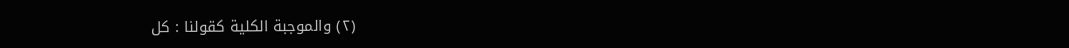(٢) والموجبة الكلية كقولنا : كل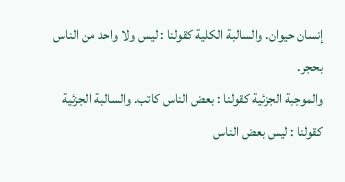إنسان حيوان. والسالبة الكلية كقولنا : ليس ولا واحد من الناس بحجر.
والموجبة الجزئية كقولنا : بعض الناس كاتب. والسالبة الجزئية كقولنا : ليس بعض الناس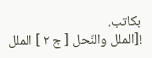بكاتب.
![الملل والنّحل [ ج ٢ ] الملل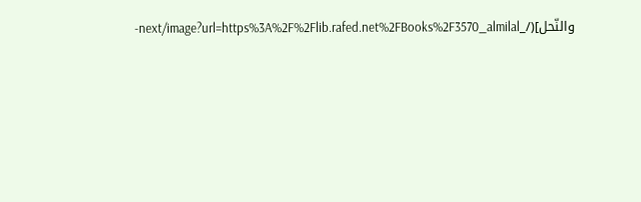والنّحل](/_next/image?url=https%3A%2F%2Flib.rafed.net%2FBooks%2F3570_almilal-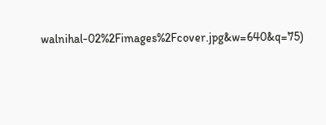walnihal-02%2Fimages%2Fcover.jpg&w=640&q=75)